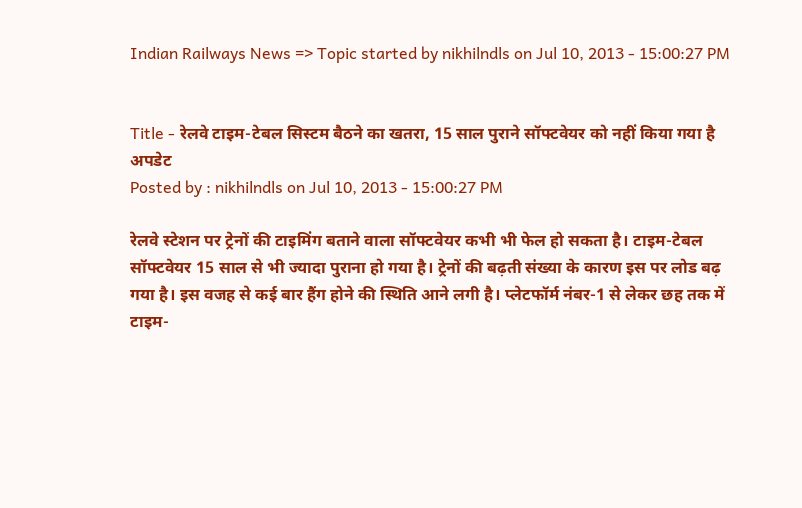Indian Railways News => Topic started by nikhilndls on Jul 10, 2013 - 15:00:27 PM


Title - रेलवे टाइम-टेबल सिस्टम बैठने का खतरा, 15 साल पुराने सॉफ्टवेयर को नहीं किया गया है अपडेट
Posted by : nikhilndls on Jul 10, 2013 - 15:00:27 PM

रेलवे स्टेशन पर ट्रेनों की टाइमिंग बताने वाला सॉफ्टवेयर कभी भी फेल हो सकता है। टाइम-टेबल सॉफ्टवेयर 15 साल से भी ज्यादा पुराना हो गया है। ट्रेनों की बढ़ती संख्या के कारण इस पर लोड बढ़ गया है। इस वजह से कई बार हैंग होने की स्थिति आने लगी है। प्लेटफॉर्म नंबर-1 से लेकर छह तक में टाइम-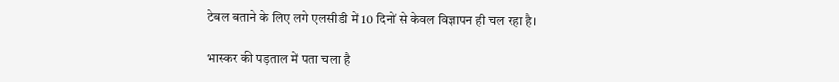टेबल बताने के लिए लगे एलसीडी में 10 दिनों से केवल विज्ञापन ही चल रहा है।

भास्कर की पड़ताल में पता चला है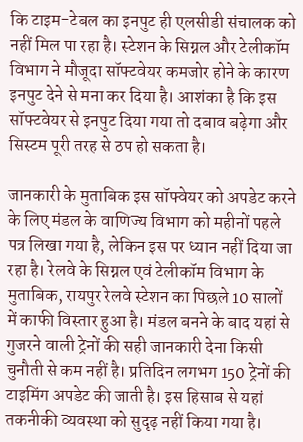कि टाइम-टेबल का इनपुट ही एलसीडी संचालक को नहीं मिल पा रहा है। स्टेशन के सिग्नल और टेलीकॉम विभाग ने मौजूदा सॉफ्टवेयर कमजोर होने के कारण इनपुट देने से मना कर दिया है। आशंका है कि इस सॉफ्टवेयर से इनपुट दिया गया तो दबाव बढ़ेगा और सिस्टम पूरी तरह से ठप हो सकता है।

जानकारी के मुताबिक इस सॉफ्वेयर को अपडेट करने के लिए मंडल के वाणिज्य विभाग को महीनों पहले पत्र लिखा गया है, लेकिन इस पर ध्यान नहीं दिया जा रहा है। रेलवे के सिग्नल एवं टेलीकॉम विभाग के मुताबिक, रायपुर रेलवे स्टेशन का पिछले 10 सालों में काफी विस्तार हुआ है। मंडल बनने के बाद यहां से गुजरने वाली ट्रेनों की सही जानकारी देना किसी चुनौती से कम नहीं है। प्रतिदिन लगभग 150 ट्रेनों की टाइमिंग अपडेट की जाती है। इस हिसाब से यहां तकनीकी व्यवस्था को सुदृढ़ नहीं किया गया है।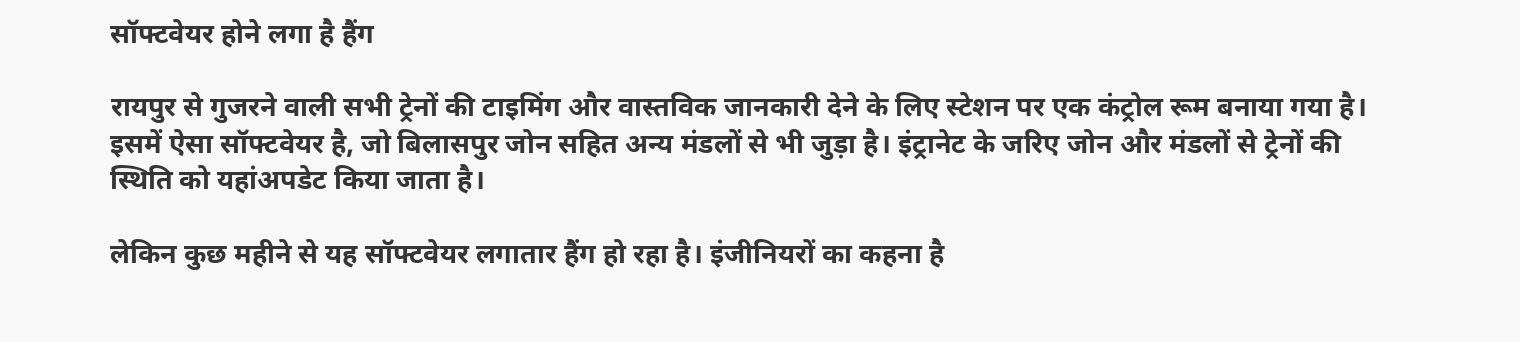सॉफ्टवेयर होने लगा है हैंग

रायपुर से गुजरने वाली सभी ट्रेनों की टाइमिंग और वास्तविक जानकारी देने के लिए स्टेशन पर एक कंट्रोल रूम बनाया गया है। इसमें ऐसा सॉफ्टवेयर है, जो बिलासपुर जोन सहित अन्य मंडलों से भी जुड़ा है। इंट्रानेट के जरिए जोन और मंडलों से ट्रेनों की स्थिति को यहांअपडेट किया जाता है।

लेकिन कुछ महीने से यह सॉफ्टवेयर लगातार हैंग हो रहा है। इंजीनियरों का कहना है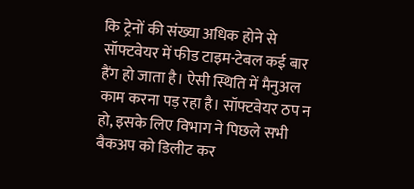कि ट्रेनों की संख्या अधिक होने से सॉफ्टवेयर में फीड टाइम-टेबल कई बार हैंग हो जाता है। ऐसी स्थिति में मैनुअल काम करना पड़ रहा है। सॉफ्टवेयर ठप न हो, इसके लिए विभाग ने पिछले सभी बैकअप को डिलीट कर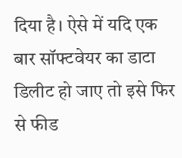दिया है। ऐसे में यदि एक बार सॉफ्टवेयर का डाटा डिलीट हो जाए तो इसे फिर से फीड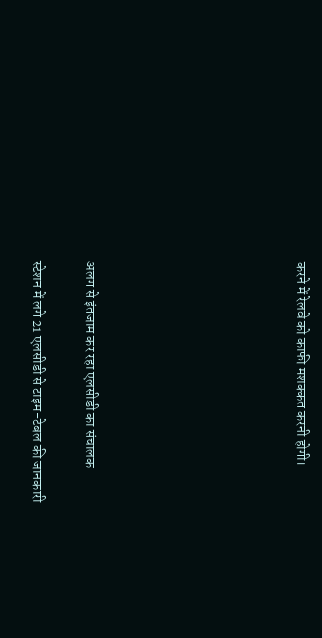करने में रेलवे को काफी मशक्कत करनी होगी।







अलग से इंतजाम कर रहा एलसीडी का संचालक

स्टेशन में लगे 21 एलसीडी से टाइम-टेबल की जानकारी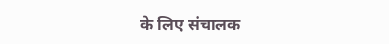के लिए संचालक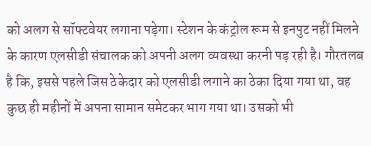को अलग से सॉफ्टवेयर लगाना पड़ेगा। स्टेशन के कंट्रोल रूम से इनपुट नहीं मिलने के कारण एलसीडी संचालक को अपनी अलग व्यवस्था करनी पड़ रही है। गौरतलब है कि, इससे पहले जिस ठेकेदार को एलसीडी लगाने का ठेका दिया गया था, वह कुछ ही महीनों में अपना सामान समेटकर भाग गया था। उसको भी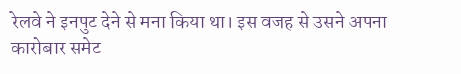रेलवे ने इनपुट देने से मना किया था। इस वजह से उसने अपना कारोबार समेट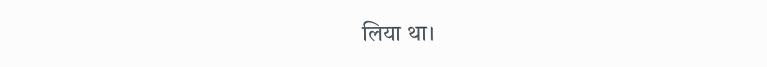लिया था।